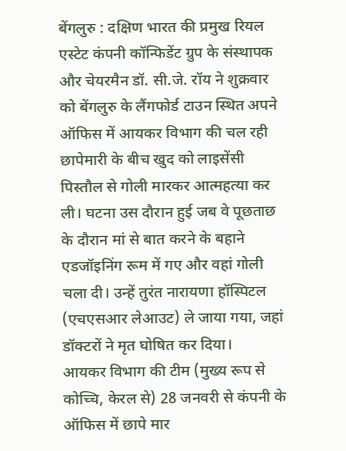बेंगलुरु : दक्षिण भारत की प्रमुख रियल एस्टेट कंपनी कॉन्फिडेंट ग्रुप के संस्थापक और चेयरमैन डॉ. सी.जे. रॉय ने शुक्रवार को बेंगलुरु के लैंगफोर्ड टाउन स्थित अपने ऑफिस में आयकर विभाग की चल रही छापेमारी के बीच खुद को लाइसेंसी पिस्तौल से गोली मारकर आत्महत्या कर ली। घटना उस दौरान हुई जब वे पूछताछ के दौरान मां से बात करने के बहाने एडजॉइनिंग रूम में गए और वहां गोली चला दी। उन्हें तुरंत नारायणा हॉस्पिटल (एचएसआर लेआउट) ले जाया गया, जहां डॉक्टरों ने मृत घोषित कर दिया।
आयकर विभाग की टीम (मुख्य रूप से कोच्चि, केरल से) 28 जनवरी से कंपनी के ऑफिस में छापे मार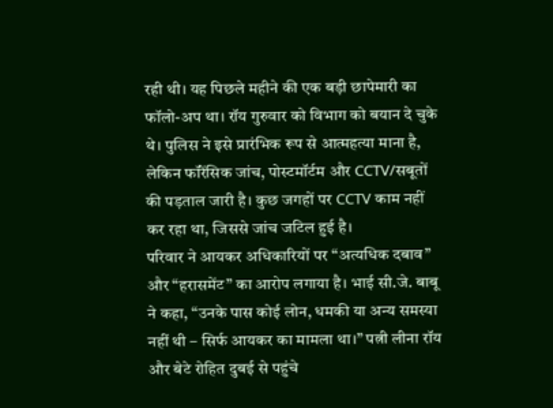रही थी। यह पिछले महीने की एक बड़ी छापेमारी का फॉलो-अप था। रॉय गुरुवार को विभाग को बयान दे चुके थे। पुलिस ने इसे प्रारंभिक रूप से आत्महत्या माना है, लेकिन फॉरेंसिक जांच, पोस्टमॉर्टम और CCTV/सबूतों की पड़ताल जारी है। कुछ जगहों पर CCTV काम नहीं कर रहा था, जिससे जांच जटिल हुई है।
परिवार ने आयकर अधिकारियों पर “अत्यधिक दबाव” और “हरासमेंट” का आरोप लगाया है। भाई सी.जे. बाबू ने कहा, “उनके पास कोई लोन, धमकी या अन्य समस्या नहीं थी – सिर्फ आयकर का मामला था।” पत्नी लीना रॉय और बेटे रोहित दुबई से पहुंचे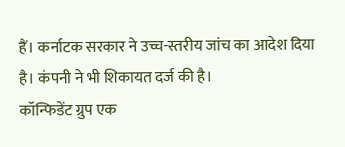हैं। कर्नाटक सरकार ने उच्च-स्तरीय जांच का आदेश दिया है। कंपनी ने भी शिकायत दर्ज की है।
कॉन्फिडेंट ग्रुप एक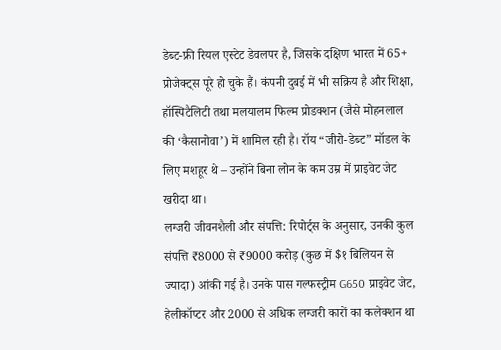डेब्ट-फ्री रियल एस्टेट डेवलपर है, जिसके दक्षिण भारत में 65+ प्रोजेक्ट्स पूरे हो चुके हैं। कंपनी दुबई में भी सक्रिय है और शिक्षा, हॉस्पिटैलिटी तथा मलयालम फिल्म प्रोडक्शन (जैसे मोहनलाल की ‘कैसानोवा’) में शामिल रही है। रॉय “जीरो-डेब्ट” मॉडल के लिए मशहूर थे – उन्होंने बिना लोन के कम उम्र में प्राइवेट जेट खरीदा था।
लग्जरी जीवनशैली और संपत्ति: रिपोर्ट्स के अनुसार, उनकी कुल संपत्ति ₹8000 से ₹9000 करोड़ (कुछ में $१ बिलियन से ज्यादा) आंकी गई है। उनके पास गल्फस्ट्रीम G650 प्राइवेट जेट, हेलीकॉप्टर और 2000 से अधिक लग्जरी कारों का कलेक्शन था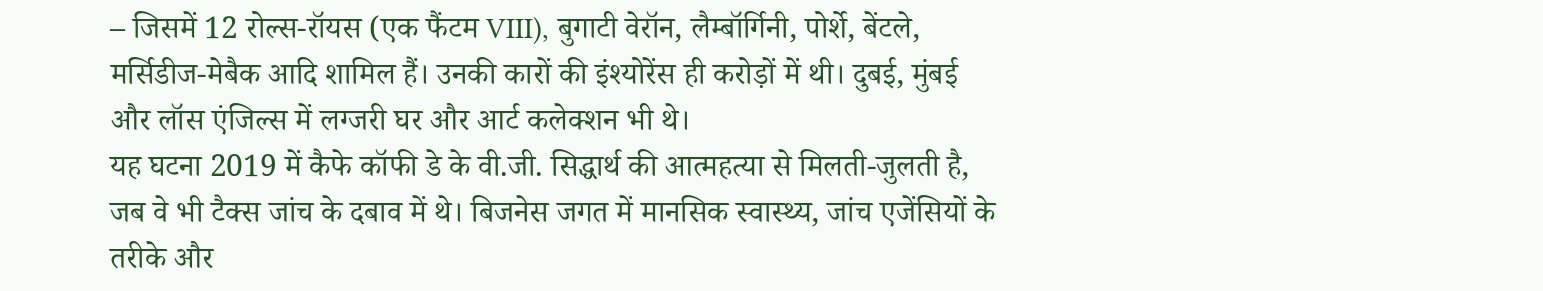– जिसमें 12 रोल्स-रॉयस (एक फैंटम VIII), बुगाटी वेरॉन, लैम्बॉर्गिनी, पोर्शे, बेंटले, मर्सिडीज-मेबैक आदि शामिल हैं। उनकी कारों की इंश्योरेंस ही करोड़ों में थी। दुबई, मुंबई और लॉस एंजिल्स में लग्जरी घर और आर्ट कलेक्शन भी थे।
यह घटना 2019 में कैफे कॉफी डे के वी.जी. सिद्धार्थ की आत्महत्या से मिलती-जुलती है, जब वे भी टैक्स जांच के दबाव में थे। बिजनेस जगत में मानसिक स्वास्थ्य, जांच एजेंसियों के तरीके और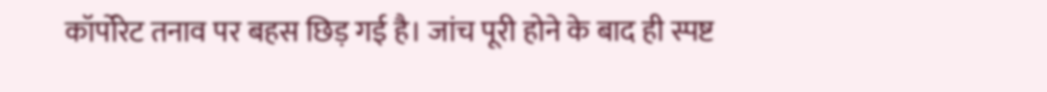कॉर्पोरेट तनाव पर बहस छिड़ गई है। जांच पूरी होने के बाद ही स्पष्ट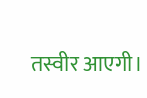तस्वीर आएगी।